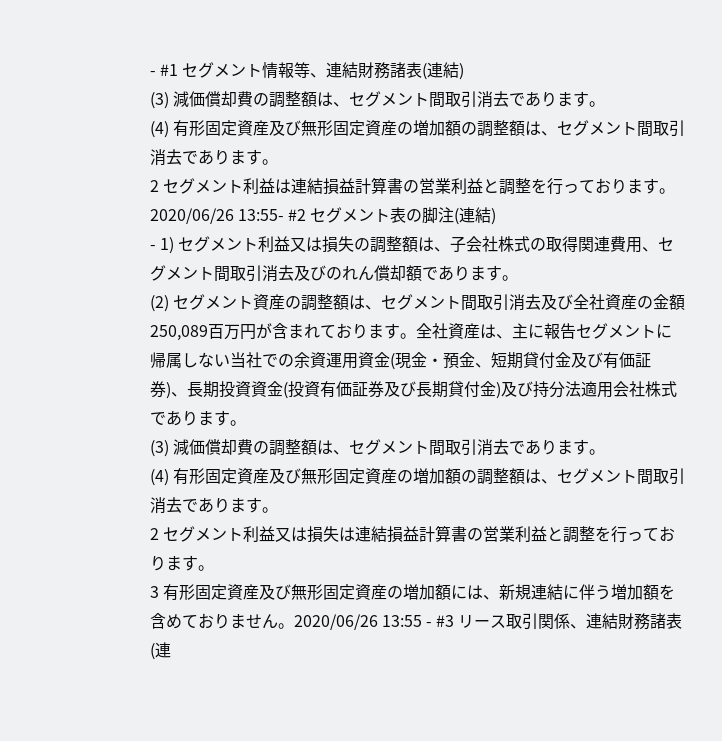- #1 セグメント情報等、連結財務諸表(連結)
(3) 減価償却費の調整額は、セグメント間取引消去であります。
(4) 有形固定資産及び無形固定資産の増加額の調整額は、セグメント間取引消去であります。
2 セグメント利益は連結損益計算書の営業利益と調整を行っております。
2020/06/26 13:55- #2 セグメント表の脚注(連結)
- 1) セグメント利益又は損失の調整額は、子会社株式の取得関連費用、セグメント間取引消去及びのれん償却額であります。
(2) セグメント資産の調整額は、セグメント間取引消去及び全社資産の金額250,089百万円が含まれております。全社資産は、主に報告セグメントに帰属しない当社での余資運用資金(現金・預金、短期貸付金及び有価証券)、長期投資資金(投資有価証券及び長期貸付金)及び持分法適用会社株式であります。
(3) 減価償却費の調整額は、セグメント間取引消去であります。
(4) 有形固定資産及び無形固定資産の増加額の調整額は、セグメント間取引消去であります。
2 セグメント利益又は損失は連結損益計算書の営業利益と調整を行っております。
3 有形固定資産及び無形固定資産の増加額には、新規連結に伴う増加額を含めておりません。2020/06/26 13:55 - #3 リース取引関係、連結財務諸表(連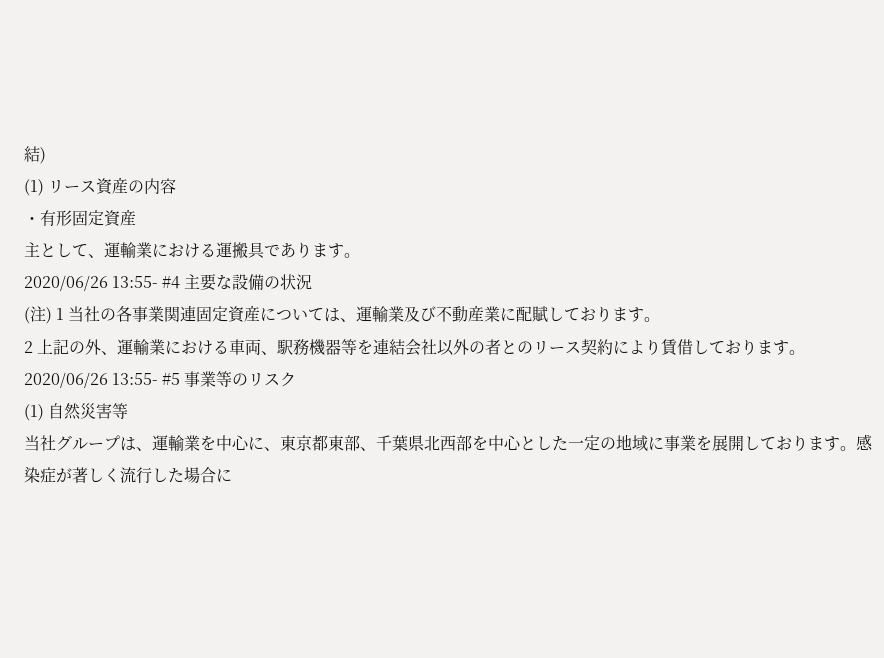結)
(1) リース資産の内容
・有形固定資産
主として、運輸業における運搬具であります。
2020/06/26 13:55- #4 主要な設備の状況
(注) 1 当社の各事業関連固定資産については、運輸業及び不動産業に配賦しております。
2 上記の外、運輸業における車両、駅務機器等を連結会社以外の者とのリース契約により賃借しております。
2020/06/26 13:55- #5 事業等のリスク
(1) 自然災害等
当社グループは、運輸業を中心に、東京都東部、千葉県北西部を中心とした一定の地域に事業を展開しております。感染症が著しく流行した場合に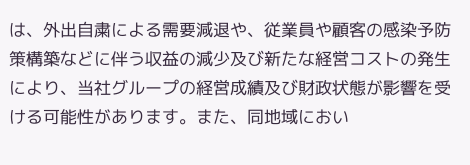は、外出自粛による需要減退や、従業員や顧客の感染予防策構築などに伴う収益の減少及び新たな経営コストの発生により、当社グループの経営成績及び財政状態が影響を受ける可能性があります。また、同地域におい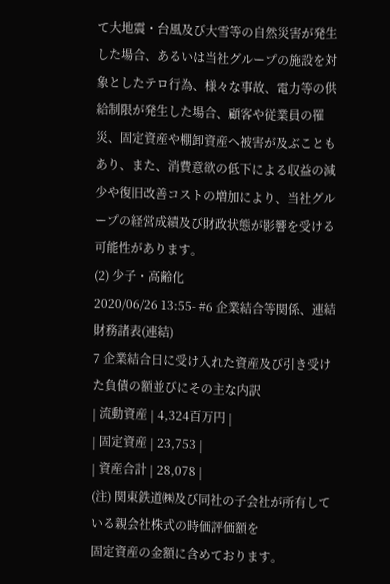て大地震・台風及び大雪等の自然災害が発生した場合、あるいは当社グループの施設を対象としたテロ行為、様々な事故、電力等の供給制限が発生した場合、顧客や従業員の罹災、固定資産や棚卸資産へ被害が及ぶこともあり、また、消費意欲の低下による収益の減少や復旧改善コストの増加により、当社グループの経営成績及び財政状態が影響を受ける可能性があります。
(2) 少子・高齢化
2020/06/26 13:55- #6 企業結合等関係、連結財務諸表(連結)
7 企業結合日に受け入れた資産及び引き受けた負債の額並びにその主な内訳
| 流動資産 | 4,324百万円 |
| 固定資産 | 23,753 |
| 資産合計 | 28,078 |
(注) 関東鉄道㈱及び同社の子会社が所有している親会社株式の時価評価額を
固定資産の金額に含めております。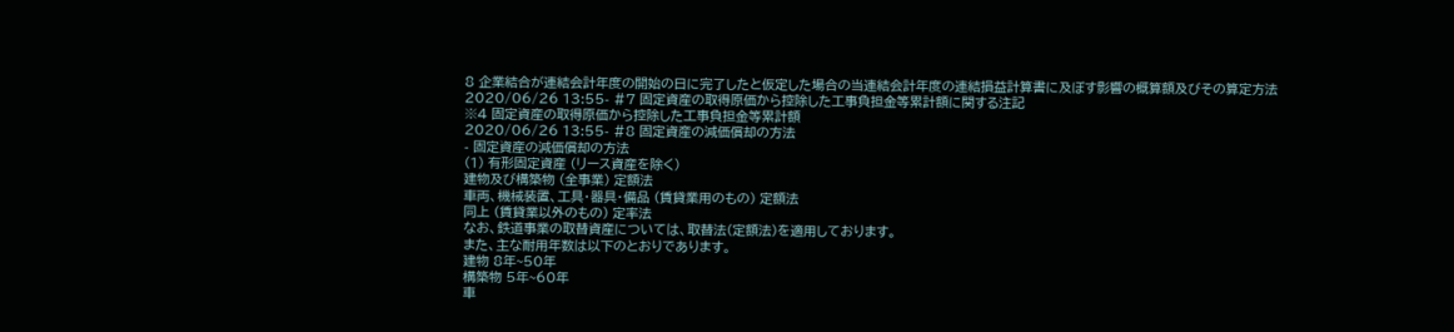8 企業結合が連結会計年度の開始の日に完了したと仮定した場合の当連結会計年度の連結損益計算書に及ぼす影響の概算額及びその算定方法
2020/06/26 13:55- #7 固定資産の取得原価から控除した工事負担金等累計額に関する注記
※4 固定資産の取得原価から控除した工事負担金等累計額
2020/06/26 13:55- #8 固定資産の減価償却の方法
- 固定資産の減価償却の方法
(1) 有形固定資産 (リース資産を除く)
建物及び構築物 (全事業) 定額法
車両、機械装置、工具・器具・備品 (賃貸業用のもの) 定額法
同上 (賃貸業以外のもの) 定率法
なお、鉄道事業の取替資産については、取替法(定額法)を適用しております。
また、主な耐用年数は以下のとおりであります。
建物 8年~50年
構築物 5年~60年
車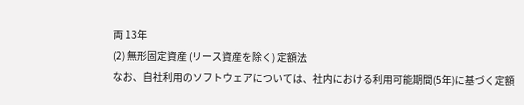両 13年
(2) 無形固定資産 (リース資産を除く) 定額法
なお、自社利用のソフトウェアについては、社内における利用可能期間(5年)に基づく定額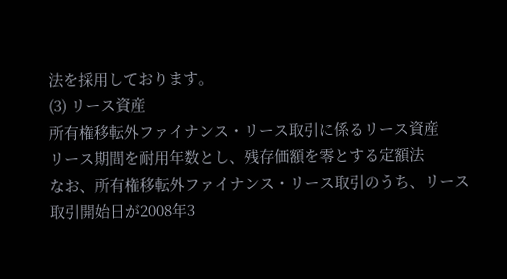法を採用しております。
(3) リース資産
所有権移転外ファイナンス・リース取引に係るリース資産
リース期間を耐用年数とし、残存価額を零とする定額法
なお、所有権移転外ファイナンス・リース取引のうち、リース取引開始日が2008年3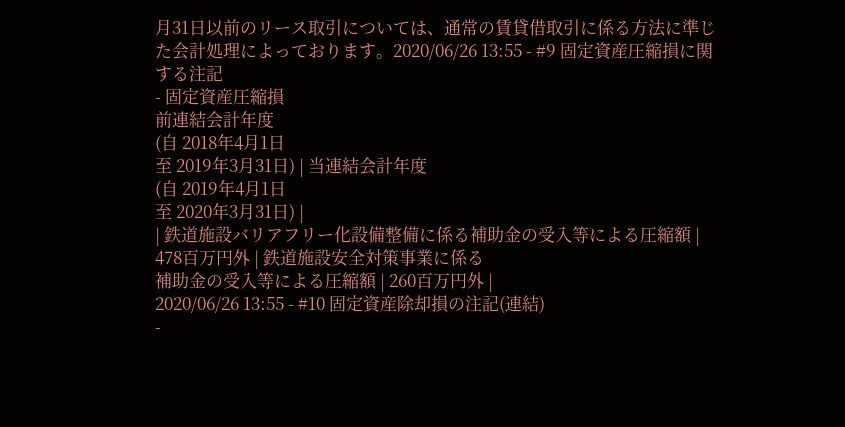月31日以前のリース取引については、通常の賃貸借取引に係る方法に準じた会計処理によっております。2020/06/26 13:55 - #9 固定資産圧縮損に関する注記
- 固定資産圧縮損
前連結会計年度
(自 2018年4月1日
至 2019年3月31日) | 当連結会計年度
(自 2019年4月1日
至 2020年3月31日) |
| 鉄道施設バリアフリー化設備整備に係る補助金の受入等による圧縮額 | 478百万円外 | 鉄道施設安全対策事業に係る
補助金の受入等による圧縮額 | 260百万円外 |
2020/06/26 13:55 - #10 固定資産除却損の注記(連結)
-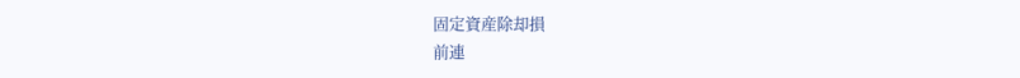固定資産除却損
前連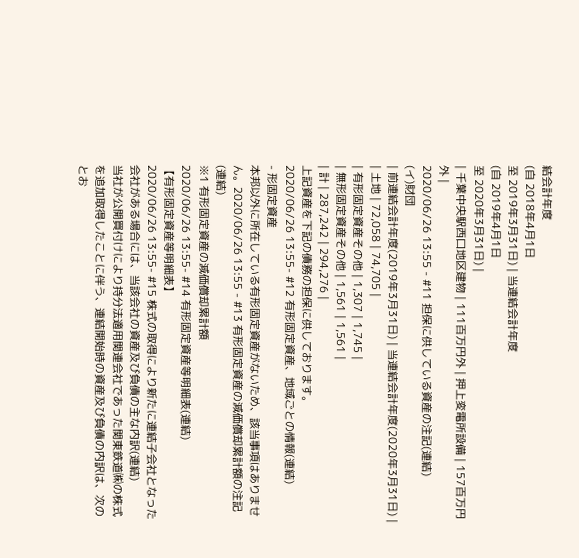結会計年度
(自 2018年4月1日
至 2019年3月31日) | 当連結会計年度
(自 2019年4月1日
至 2020年3月31日) |
| 千葉中央駅西口地区建物 | 111百万円外 | 押上変電所設備 | 157百万円外 |
2020/06/26 13:55 - #11 担保に供している資産の注記(連結)
(イ)財団
| 前連結会計年度(2019年3月31日) | 当連結会計年度(2020年3月31日) |
| 土地 | 72,058 | 74,705 |
| 有形固定資産その他 | 1,307 | 1,745 |
| 無形固定資産その他 | 1,561 | 1,561 |
| 計 | 287,242 | 294,276 |
上記資産を下記の債務の担保に供しております。
2020/06/26 13:55- #12 有形固定資産、地域ごとの情報(連結)
- 形固定資産
本邦以外に所在している有形固定資産がないため、該当事項はありません。2020/06/26 13:55 - #13 有形固定資産の減価償却累計額の注記(連結)
※1 有形固定資産の減価償却累計額
2020/06/26 13:55- #14 有形固定資産等明細表(連結)
【有形固定資産等明細表】
2020/06/26 13:55- #15 株式の取得により新たに連結子会社となった会社がある場合には、当該会社の資産及び負債の主な内訳(連結)
当社が公開買付けにより持分法適用関連会社であった関東鉄道㈱の株式を追加取得したことに伴う、連結開始時の資産及び負債の内訳は、次のとお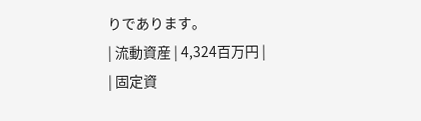りであります。
| 流動資産 | 4,324百万円 |
| 固定資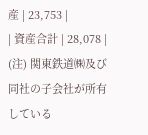産 | 23,753 |
| 資産合計 | 28,078 |
(注) 関東鉄道㈱及び同社の子会社が所有している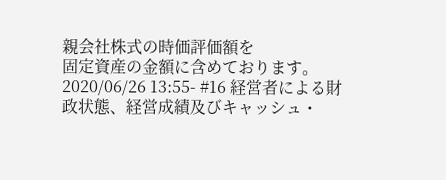親会社株式の時価評価額を
固定資産の金額に含めております。
2020/06/26 13:55- #16 経営者による財政状態、経営成績及びキャッシュ・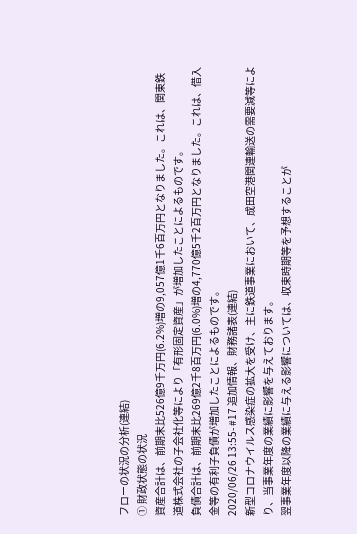フローの状況の分析(連結)
① 財政状態の状況
資産合計は、前期末比526億9千万円(6.2%)増の9,057億1千6百万円となりました。これは、関東鉄道株式会社の子会社化等により「有形固定資産」が増加したことによるものです。
負債合計は、前期末比269億2千8百万円(6.0%)増の4,770億5千2百万円となりました。これは、借入金等の有利子負債が増加したことによるものです。
2020/06/26 13:55- #17 追加情報、財務諸表(連結)
新型コロナウイルス感染症の拡大を受け、主に鉄道事業において、成田空港関連輸送の需要減等により、当事業年度の業績に影響を与えております。
翌事業年度以降の業績に与える影響については、収束時期等を予想することが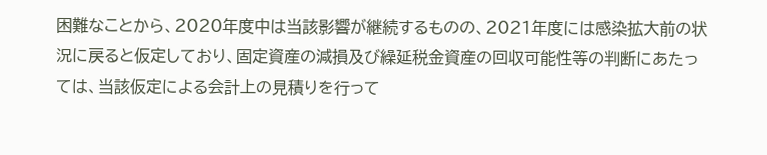困難なことから、2020年度中は当該影響が継続するものの、2021年度には感染拡大前の状況に戻ると仮定しており、固定資産の減損及び繰延税金資産の回収可能性等の判断にあたっては、当該仮定による会計上の見積りを行って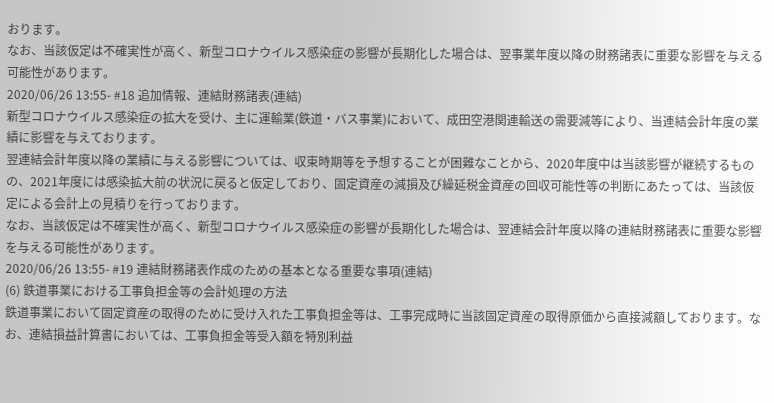おります。
なお、当該仮定は不確実性が高く、新型コロナウイルス感染症の影響が長期化した場合は、翌事業年度以降の財務諸表に重要な影響を与える可能性があります。
2020/06/26 13:55- #18 追加情報、連結財務諸表(連結)
新型コロナウイルス感染症の拡大を受け、主に運輸業(鉄道・バス事業)において、成田空港関連輸送の需要減等により、当連結会計年度の業績に影響を与えております。
翌連結会計年度以降の業績に与える影響については、収束時期等を予想することが困難なことから、2020年度中は当該影響が継続するものの、2021年度には感染拡大前の状況に戻ると仮定しており、固定資産の減損及び繰延税金資産の回収可能性等の判断にあたっては、当該仮定による会計上の見積りを行っております。
なお、当該仮定は不確実性が高く、新型コロナウイルス感染症の影響が長期化した場合は、翌連結会計年度以降の連結財務諸表に重要な影響を与える可能性があります。
2020/06/26 13:55- #19 連結財務諸表作成のための基本となる重要な事項(連結)
(6) 鉄道事業における工事負担金等の会計処理の方法
鉄道事業において固定資産の取得のために受け入れた工事負担金等は、工事完成時に当該固定資産の取得原価から直接減額しております。なお、連結損益計算書においては、工事負担金等受入額を特別利益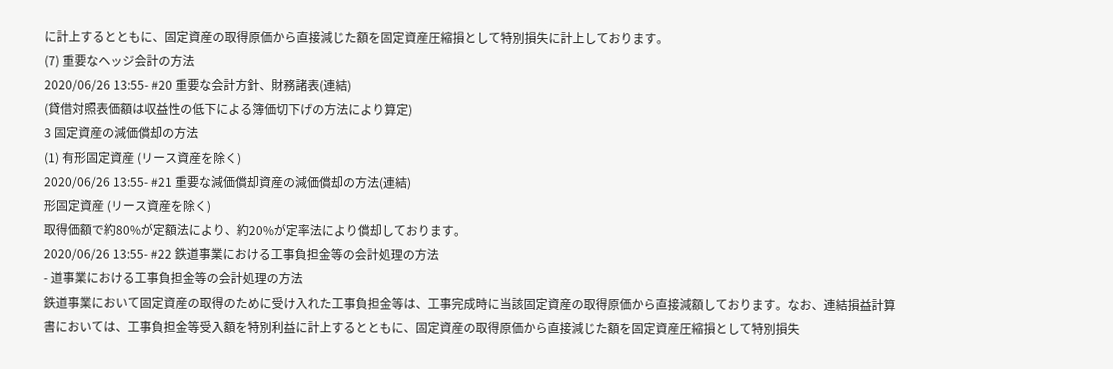に計上するとともに、固定資産の取得原価から直接減じた額を固定資産圧縮損として特別損失に計上しております。
(7) 重要なヘッジ会計の方法
2020/06/26 13:55- #20 重要な会計方針、財務諸表(連結)
(貸借対照表価額は収益性の低下による簿価切下げの方法により算定)
3 固定資産の減価償却の方法
(1) 有形固定資産 (リース資産を除く)
2020/06/26 13:55- #21 重要な減価償却資産の減価償却の方法(連結)
形固定資産 (リース資産を除く)
取得価額で約80%が定額法により、約20%が定率法により償却しております。
2020/06/26 13:55- #22 鉄道事業における工事負担金等の会計処理の方法
- 道事業における工事負担金等の会計処理の方法
鉄道事業において固定資産の取得のために受け入れた工事負担金等は、工事完成時に当該固定資産の取得原価から直接減額しております。なお、連結損益計算書においては、工事負担金等受入額を特別利益に計上するとともに、固定資産の取得原価から直接減じた額を固定資産圧縮損として特別損失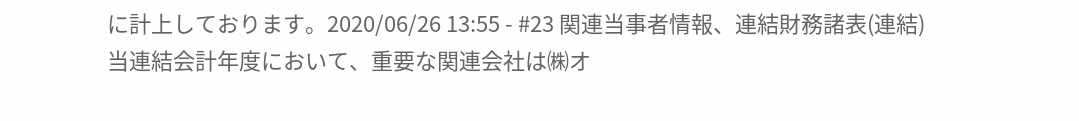に計上しております。2020/06/26 13:55 - #23 関連当事者情報、連結財務諸表(連結)
当連結会計年度において、重要な関連会社は㈱オ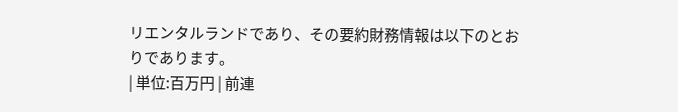リエンタルランドであり、その要約財務情報は以下のとおりであります。
| 単位:百万円 | 前連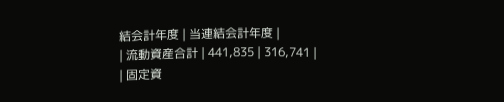結会計年度 | 当連結会計年度 |
| 流動資産合計 | 441,835 | 316,741 |
| 固定資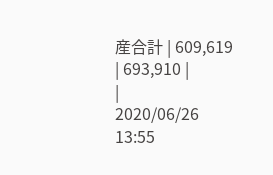産合計 | 609,619 | 693,910 |
|
2020/06/26 13:55